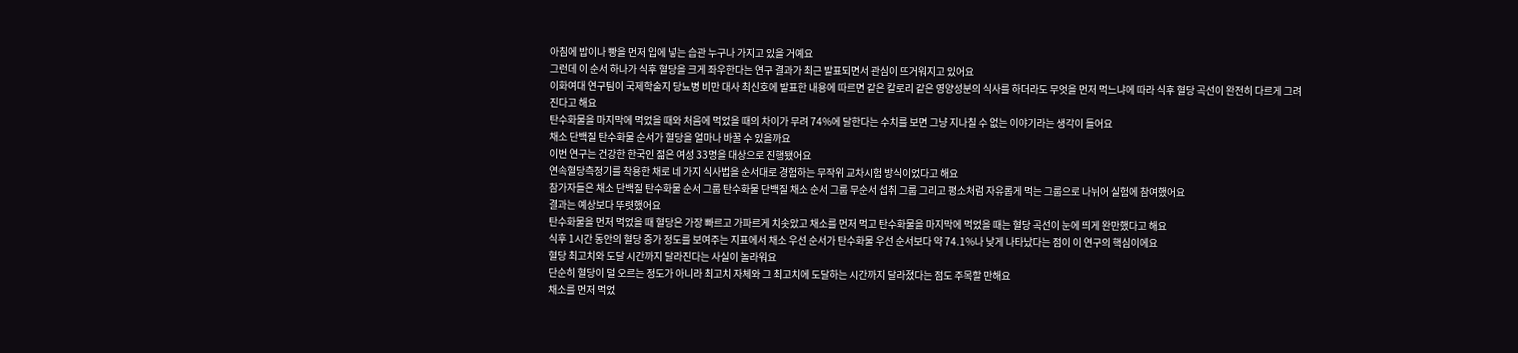아침에 밥이나 빵을 먼저 입에 넣는 습관 누구나 가지고 있을 거예요
그런데 이 순서 하나가 식후 혈당을 크게 좌우한다는 연구 결과가 최근 발표되면서 관심이 뜨거워지고 있어요
이화여대 연구팀이 국제학술지 당뇨병 비만 대사 최신호에 발표한 내용에 따르면 같은 칼로리 같은 영양성분의 식사를 하더라도 무엇을 먼저 먹느냐에 따라 식후 혈당 곡선이 완전히 다르게 그려진다고 해요
탄수화물을 마지막에 먹었을 때와 처음에 먹었을 때의 차이가 무려 74%에 달한다는 수치를 보면 그냥 지나칠 수 없는 이야기라는 생각이 들어요
채소 단백질 탄수화물 순서가 혈당을 얼마나 바꿀 수 있을까요
이번 연구는 건강한 한국인 젊은 여성 33명을 대상으로 진행됐어요
연속혈당측정기를 착용한 채로 네 가지 식사법을 순서대로 경험하는 무작위 교차시험 방식이었다고 해요
참가자들은 채소 단백질 탄수화물 순서 그룹 탄수화물 단백질 채소 순서 그룹 무순서 섭취 그룹 그리고 평소처럼 자유롭게 먹는 그룹으로 나뉘어 실험에 참여했어요
결과는 예상보다 뚜렷했어요
탄수화물을 먼저 먹었을 때 혈당은 가장 빠르고 가파르게 치솟았고 채소를 먼저 먹고 탄수화물을 마지막에 먹었을 때는 혈당 곡선이 눈에 띄게 완만했다고 해요
식후 1시간 동안의 혈당 증가 정도를 보여주는 지표에서 채소 우선 순서가 탄수화물 우선 순서보다 약 74.1%나 낮게 나타났다는 점이 이 연구의 핵심이에요
혈당 최고치와 도달 시간까지 달라진다는 사실이 놀라워요
단순히 혈당이 덜 오르는 정도가 아니라 최고치 자체와 그 최고치에 도달하는 시간까지 달라졌다는 점도 주목할 만해요
채소를 먼저 먹었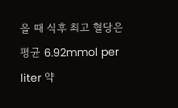을 때 식후 최고 혈당은 평균 6.92mmol per liter 약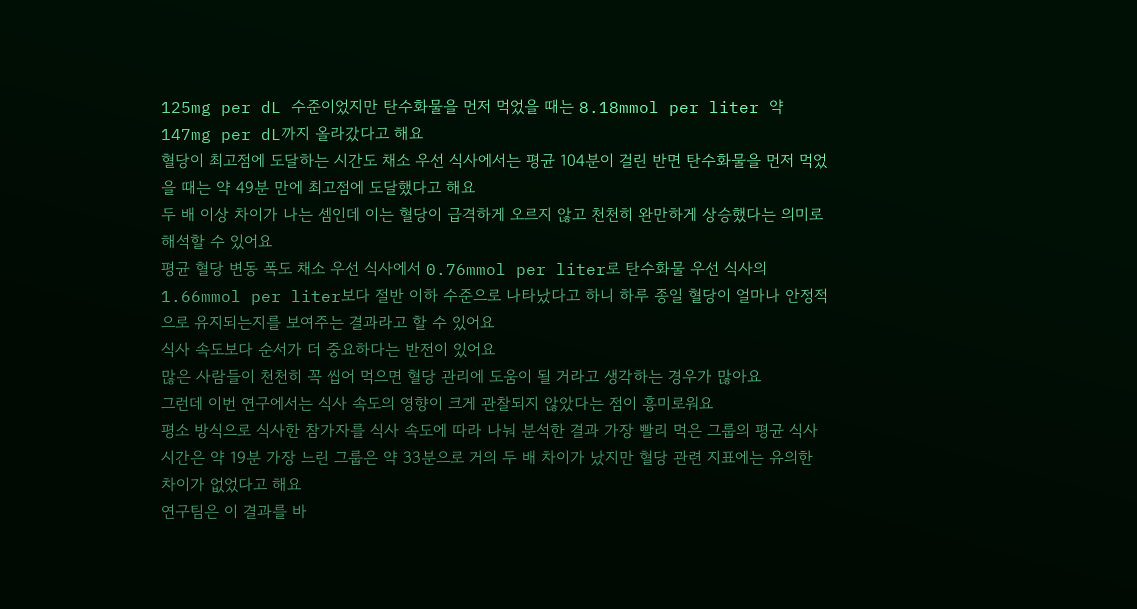125mg per dL 수준이었지만 탄수화물을 먼저 먹었을 때는 8.18mmol per liter 약 147mg per dL까지 올라갔다고 해요
혈당이 최고점에 도달하는 시간도 채소 우선 식사에서는 평균 104분이 걸린 반면 탄수화물을 먼저 먹었을 때는 약 49분 만에 최고점에 도달했다고 해요
두 배 이상 차이가 나는 셈인데 이는 혈당이 급격하게 오르지 않고 천천히 완만하게 상승했다는 의미로 해석할 수 있어요
평균 혈당 변동 폭도 채소 우선 식사에서 0.76mmol per liter로 탄수화물 우선 식사의 1.66mmol per liter보다 절반 이하 수준으로 나타났다고 하니 하루 종일 혈당이 얼마나 안정적으로 유지되는지를 보여주는 결과라고 할 수 있어요
식사 속도보다 순서가 더 중요하다는 반전이 있어요
많은 사람들이 천천히 꼭 씹어 먹으면 혈당 관리에 도움이 될 거라고 생각하는 경우가 많아요
그런데 이번 연구에서는 식사 속도의 영향이 크게 관찰되지 않았다는 점이 흥미로워요
평소 방식으로 식사한 참가자를 식사 속도에 따라 나눠 분석한 결과 가장 빨리 먹은 그룹의 평균 식사 시간은 약 19분 가장 느린 그룹은 약 33분으로 거의 두 배 차이가 났지만 혈당 관련 지표에는 유의한 차이가 없었다고 해요
연구팀은 이 결과를 바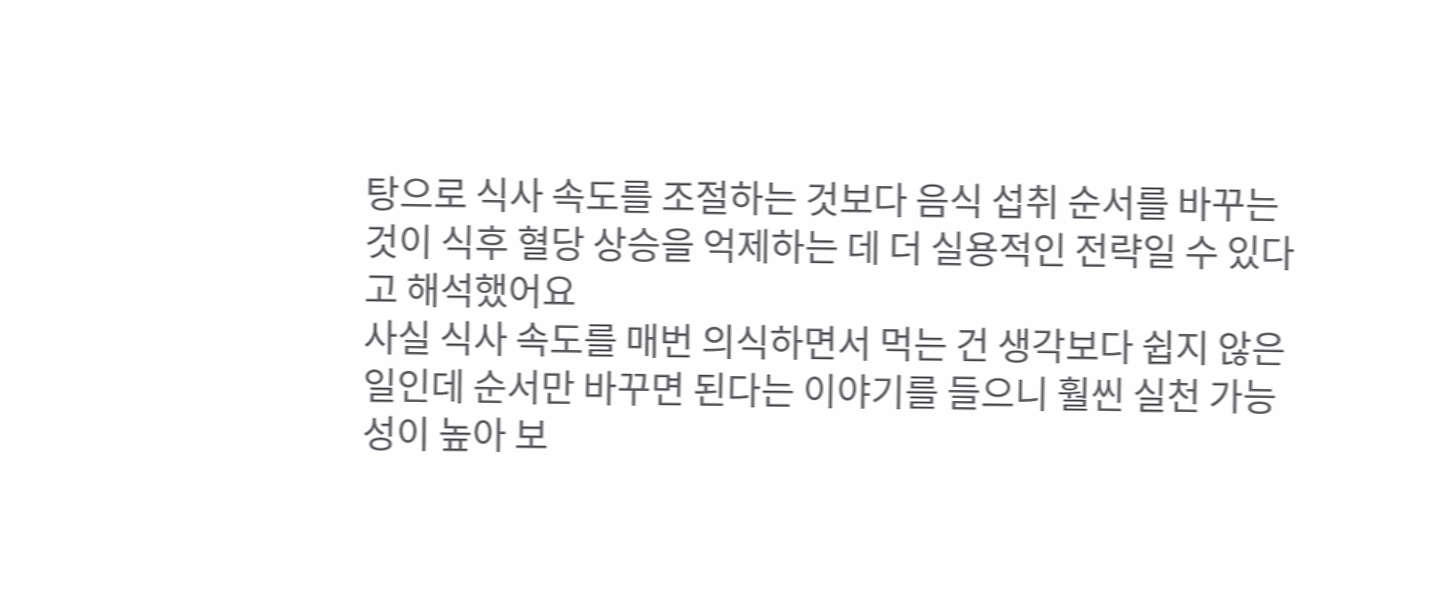탕으로 식사 속도를 조절하는 것보다 음식 섭취 순서를 바꾸는 것이 식후 혈당 상승을 억제하는 데 더 실용적인 전략일 수 있다고 해석했어요
사실 식사 속도를 매번 의식하면서 먹는 건 생각보다 쉽지 않은 일인데 순서만 바꾸면 된다는 이야기를 들으니 훨씬 실천 가능성이 높아 보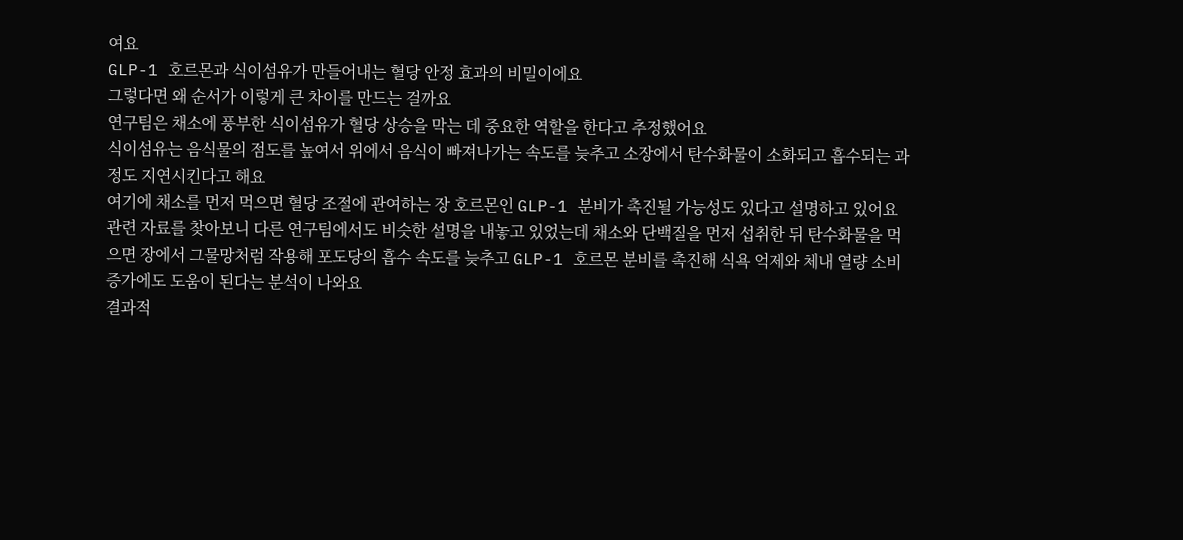여요
GLP-1 호르몬과 식이섬유가 만들어내는 혈당 안정 효과의 비밀이에요
그렇다면 왜 순서가 이렇게 큰 차이를 만드는 걸까요
연구팀은 채소에 풍부한 식이섬유가 혈당 상승을 막는 데 중요한 역할을 한다고 추정했어요
식이섬유는 음식물의 점도를 높여서 위에서 음식이 빠져나가는 속도를 늦추고 소장에서 탄수화물이 소화되고 흡수되는 과정도 지연시킨다고 해요
여기에 채소를 먼저 먹으면 혈당 조절에 관여하는 장 호르몬인 GLP-1 분비가 촉진될 가능성도 있다고 설명하고 있어요
관련 자료를 찾아보니 다른 연구팀에서도 비슷한 설명을 내놓고 있었는데 채소와 단백질을 먼저 섭취한 뒤 탄수화물을 먹으면 장에서 그물망처럼 작용해 포도당의 흡수 속도를 늦추고 GLP-1 호르몬 분비를 촉진해 식욕 억제와 체내 열량 소비 증가에도 도움이 된다는 분석이 나와요
결과적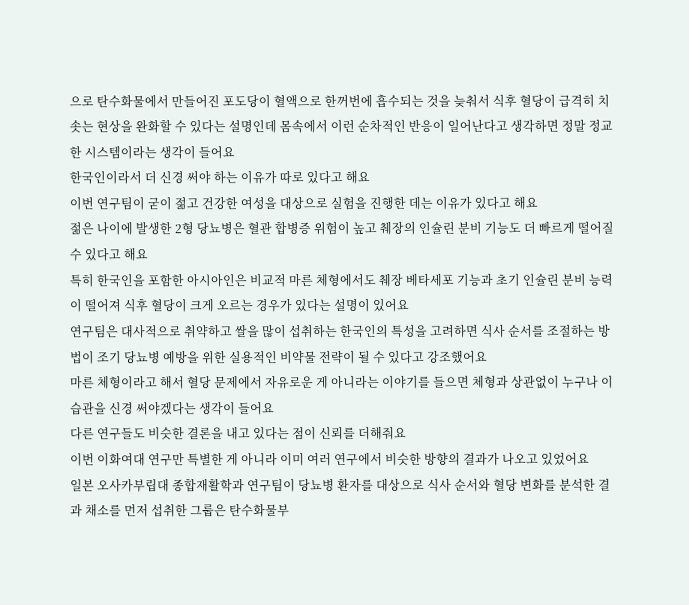으로 탄수화물에서 만들어진 포도당이 혈액으로 한꺼번에 흡수되는 것을 늦춰서 식후 혈당이 급격히 치솟는 현상을 완화할 수 있다는 설명인데 몸속에서 이런 순차적인 반응이 일어난다고 생각하면 정말 정교한 시스템이라는 생각이 들어요
한국인이라서 더 신경 써야 하는 이유가 따로 있다고 해요
이번 연구팀이 굳이 젊고 건강한 여성을 대상으로 실험을 진행한 데는 이유가 있다고 해요
젊은 나이에 발생한 2형 당뇨병은 혈관 합병증 위험이 높고 췌장의 인슐린 분비 기능도 더 빠르게 떨어질 수 있다고 해요
특히 한국인을 포함한 아시아인은 비교적 마른 체형에서도 췌장 베타세포 기능과 초기 인슐린 분비 능력이 떨어져 식후 혈당이 크게 오르는 경우가 있다는 설명이 있어요
연구팀은 대사적으로 취약하고 쌀을 많이 섭취하는 한국인의 특성을 고려하면 식사 순서를 조절하는 방법이 조기 당뇨병 예방을 위한 실용적인 비약물 전략이 될 수 있다고 강조했어요
마른 체형이라고 해서 혈당 문제에서 자유로운 게 아니라는 이야기를 들으면 체형과 상관없이 누구나 이 습관을 신경 써야겠다는 생각이 들어요
다른 연구들도 비슷한 결론을 내고 있다는 점이 신뢰를 더해줘요
이번 이화여대 연구만 특별한 게 아니라 이미 여러 연구에서 비슷한 방향의 결과가 나오고 있었어요
일본 오사카부립대 종합재활학과 연구팀이 당뇨병 환자를 대상으로 식사 순서와 혈당 변화를 분석한 결과 채소를 먼저 섭취한 그룹은 탄수화물부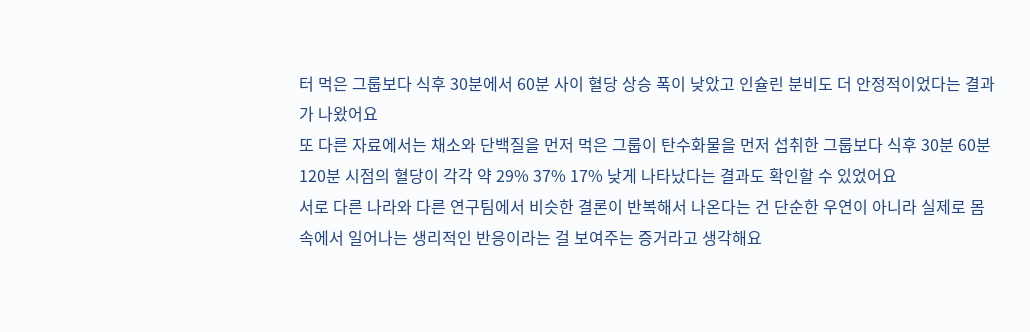터 먹은 그룹보다 식후 30분에서 60분 사이 혈당 상승 폭이 낮았고 인슐린 분비도 더 안정적이었다는 결과가 나왔어요
또 다른 자료에서는 채소와 단백질을 먼저 먹은 그룹이 탄수화물을 먼저 섭취한 그룹보다 식후 30분 60분 120분 시점의 혈당이 각각 약 29% 37% 17% 낮게 나타났다는 결과도 확인할 수 있었어요
서로 다른 나라와 다른 연구팀에서 비슷한 결론이 반복해서 나온다는 건 단순한 우연이 아니라 실제로 몸속에서 일어나는 생리적인 반응이라는 걸 보여주는 증거라고 생각해요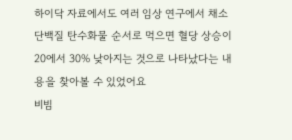하이닥 자료에서도 여러 임상 연구에서 채소 단백질 탄수화물 순서로 먹으면 혈당 상승이 20에서 30% 낮아지는 것으로 나타났다는 내용을 찾아볼 수 있었어요
비빔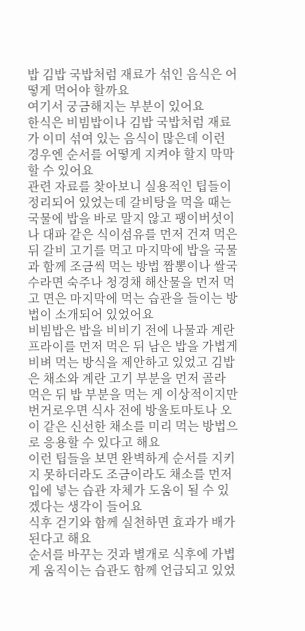밥 김밥 국밥처럼 재료가 섞인 음식은 어떻게 먹어야 할까요
여기서 궁금해지는 부분이 있어요
한식은 비빔밥이나 김밥 국밥처럼 재료가 이미 섞여 있는 음식이 많은데 이런 경우엔 순서를 어떻게 지켜야 할지 막막할 수 있어요
관련 자료를 찾아보니 실용적인 팁들이 정리되어 있었는데 갈비탕을 먹을 때는 국물에 밥을 바로 말지 않고 팽이버섯이나 대파 같은 식이섬유를 먼저 건져 먹은 뒤 갈비 고기를 먹고 마지막에 밥을 국물과 함께 조금씩 먹는 방법 짬뽕이나 쌀국수라면 숙주나 청경채 해산물을 먼저 먹고 면은 마지막에 먹는 습관을 들이는 방법이 소개되어 있었어요
비빔밥은 밥을 비비기 전에 나물과 계란 프라이를 먼저 먹은 뒤 남은 밥을 가볍게 비벼 먹는 방식을 제안하고 있었고 김밥은 채소와 계란 고기 부분을 먼저 골라 먹은 뒤 밥 부분을 먹는 게 이상적이지만 번거로우면 식사 전에 방울토마토나 오이 같은 신선한 채소를 미리 먹는 방법으로 응용할 수 있다고 해요
이런 팁들을 보면 완벽하게 순서를 지키지 못하더라도 조금이라도 채소를 먼저 입에 넣는 습관 자체가 도움이 될 수 있겠다는 생각이 들어요
식후 걷기와 함께 실천하면 효과가 배가 된다고 해요
순서를 바꾸는 것과 별개로 식후에 가볍게 움직이는 습관도 함께 언급되고 있었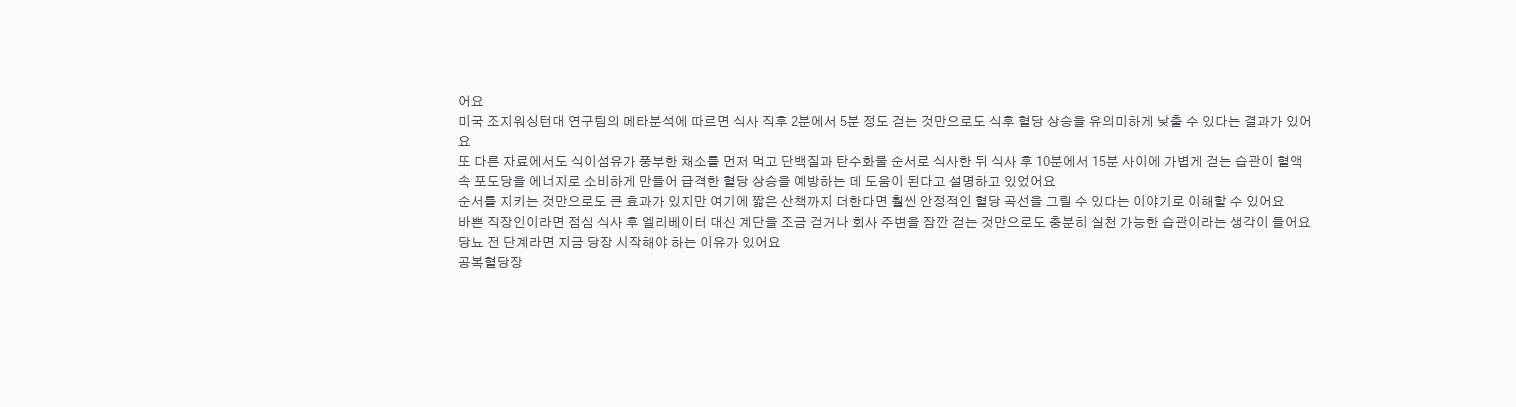어요
미국 조지워싱턴대 연구팀의 메타분석에 따르면 식사 직후 2분에서 5분 정도 걷는 것만으로도 식후 혈당 상승을 유의미하게 낮출 수 있다는 결과가 있어요
또 다른 자료에서도 식이섬유가 풍부한 채소를 먼저 먹고 단백질과 탄수화물 순서로 식사한 뒤 식사 후 10분에서 15분 사이에 가볍게 걷는 습관이 혈액 속 포도당을 에너지로 소비하게 만들어 급격한 혈당 상승을 예방하는 데 도움이 된다고 설명하고 있었어요
순서를 지키는 것만으로도 큰 효과가 있지만 여기에 짧은 산책까지 더한다면 훨씬 안정적인 혈당 곡선을 그릴 수 있다는 이야기로 이해할 수 있어요
바쁜 직장인이라면 점심 식사 후 엘리베이터 대신 계단을 조금 걷거나 회사 주변을 잠깐 걷는 것만으로도 충분히 실천 가능한 습관이라는 생각이 들어요
당뇨 전 단계라면 지금 당장 시작해야 하는 이유가 있어요
공복혈당장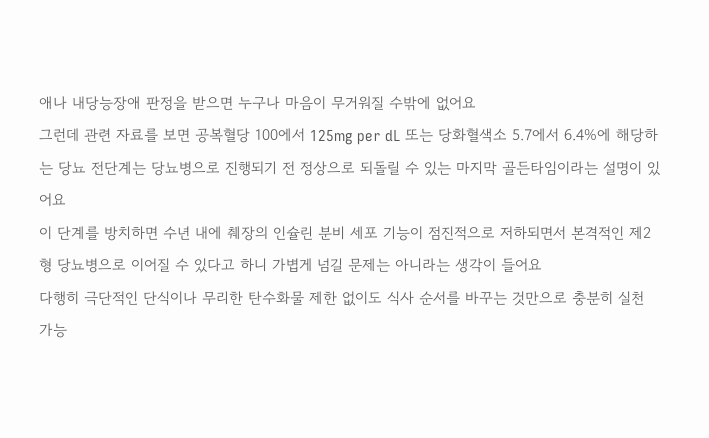애나 내당능장애 판정을 받으면 누구나 마음이 무거워질 수밖에 없어요
그런데 관련 자료를 보면 공복혈당 100에서 125mg per dL 또는 당화혈색소 5.7에서 6.4%에 해당하는 당뇨 전단계는 당뇨병으로 진행되기 전 정상으로 되돌릴 수 있는 마지막 골든타임이라는 설명이 있어요
이 단계를 방치하면 수년 내에 췌장의 인슐린 분비 세포 기능이 점진적으로 저하되면서 본격적인 제2형 당뇨병으로 이어질 수 있다고 하니 가볍게 넘길 문제는 아니라는 생각이 들어요
다행히 극단적인 단식이나 무리한 탄수화물 제한 없이도 식사 순서를 바꾸는 것만으로 충분히 실천 가능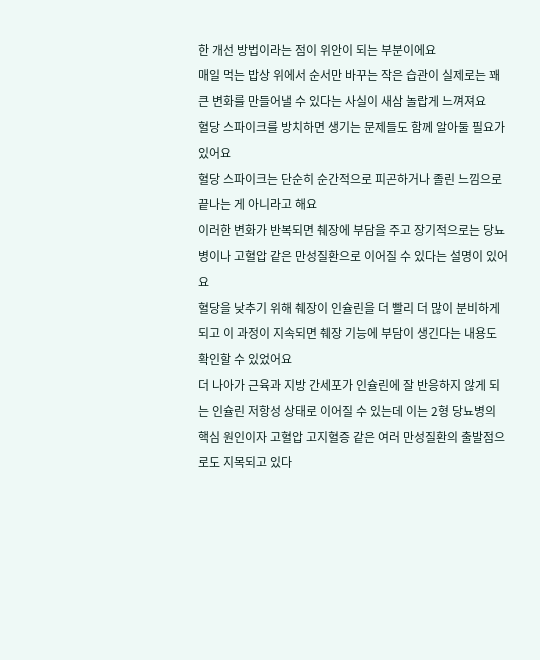한 개선 방법이라는 점이 위안이 되는 부분이에요
매일 먹는 밥상 위에서 순서만 바꾸는 작은 습관이 실제로는 꽤 큰 변화를 만들어낼 수 있다는 사실이 새삼 놀랍게 느껴져요
혈당 스파이크를 방치하면 생기는 문제들도 함께 알아둘 필요가 있어요
혈당 스파이크는 단순히 순간적으로 피곤하거나 졸린 느낌으로 끝나는 게 아니라고 해요
이러한 변화가 반복되면 췌장에 부담을 주고 장기적으로는 당뇨병이나 고혈압 같은 만성질환으로 이어질 수 있다는 설명이 있어요
혈당을 낮추기 위해 췌장이 인슐린을 더 빨리 더 많이 분비하게 되고 이 과정이 지속되면 췌장 기능에 부담이 생긴다는 내용도 확인할 수 있었어요
더 나아가 근육과 지방 간세포가 인슐린에 잘 반응하지 않게 되는 인슐린 저항성 상태로 이어질 수 있는데 이는 2형 당뇨병의 핵심 원인이자 고혈압 고지혈증 같은 여러 만성질환의 출발점으로도 지목되고 있다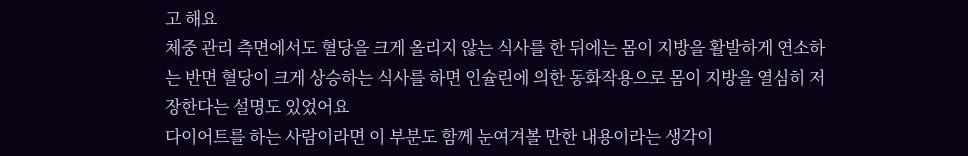고 해요
체중 관리 측면에서도 혈당을 크게 올리지 않는 식사를 한 뒤에는 몸이 지방을 활발하게 연소하는 반면 혈당이 크게 상승하는 식사를 하면 인슐린에 의한 동화작용으로 몸이 지방을 열심히 저장한다는 설명도 있었어요
다이어트를 하는 사람이라면 이 부분도 함께 눈여겨볼 만한 내용이라는 생각이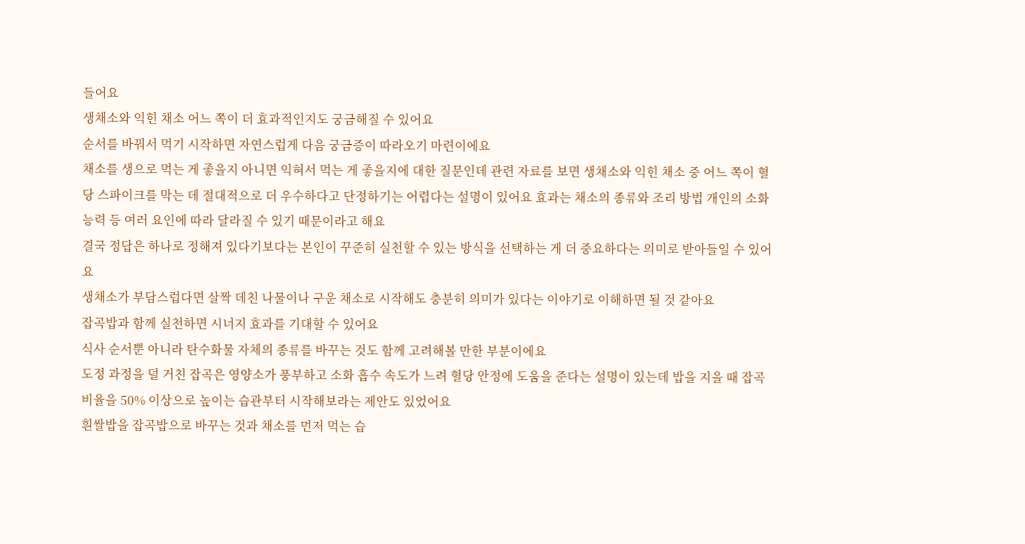들어요
생채소와 익힌 채소 어느 쪽이 더 효과적인지도 궁금해질 수 있어요
순서를 바꿔서 먹기 시작하면 자연스럽게 다음 궁금증이 따라오기 마련이에요
채소를 생으로 먹는 게 좋을지 아니면 익혀서 먹는 게 좋을지에 대한 질문인데 관련 자료를 보면 생채소와 익힌 채소 중 어느 쪽이 혈당 스파이크를 막는 데 절대적으로 더 우수하다고 단정하기는 어렵다는 설명이 있어요 효과는 채소의 종류와 조리 방법 개인의 소화 능력 등 여러 요인에 따라 달라질 수 있기 때문이라고 해요
결국 정답은 하나로 정해져 있다기보다는 본인이 꾸준히 실천할 수 있는 방식을 선택하는 게 더 중요하다는 의미로 받아들일 수 있어요
생채소가 부담스럽다면 살짝 데친 나물이나 구운 채소로 시작해도 충분히 의미가 있다는 이야기로 이해하면 될 것 같아요
잡곡밥과 함께 실천하면 시너지 효과를 기대할 수 있어요
식사 순서뿐 아니라 탄수화물 자체의 종류를 바꾸는 것도 함께 고려해볼 만한 부분이에요
도정 과정을 덜 거친 잡곡은 영양소가 풍부하고 소화 흡수 속도가 느려 혈당 안정에 도움을 준다는 설명이 있는데 밥을 지을 때 잡곡 비율을 50% 이상으로 높이는 습관부터 시작해보라는 제안도 있었어요
흰쌀밥을 잡곡밥으로 바꾸는 것과 채소를 먼저 먹는 습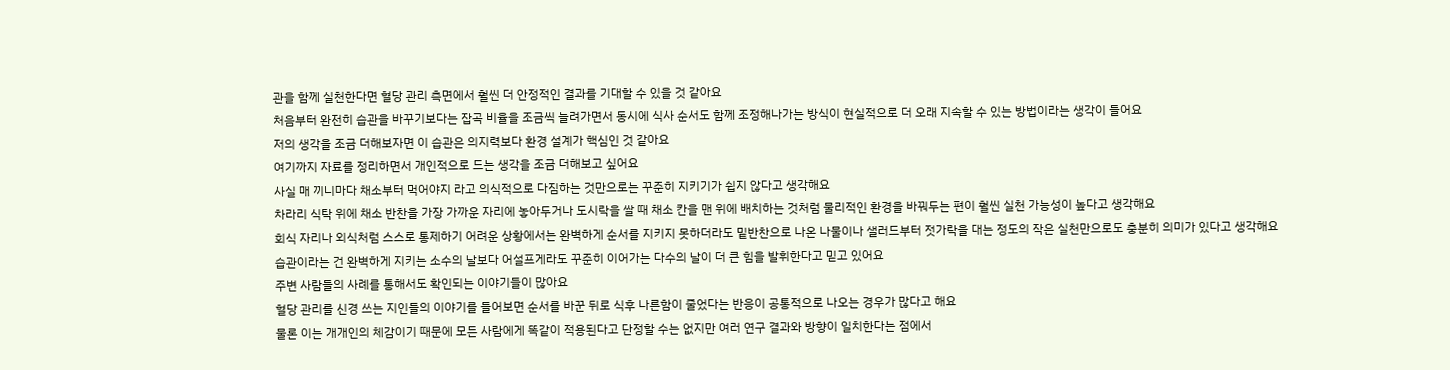관을 함께 실천한다면 혈당 관리 측면에서 훨씬 더 안정적인 결과를 기대할 수 있을 것 같아요
처음부터 완전히 습관을 바꾸기보다는 잡곡 비율을 조금씩 늘려가면서 동시에 식사 순서도 함께 조정해나가는 방식이 현실적으로 더 오래 지속할 수 있는 방법이라는 생각이 들어요
저의 생각을 조금 더해보자면 이 습관은 의지력보다 환경 설계가 핵심인 것 같아요
여기까지 자료를 정리하면서 개인적으로 드는 생각을 조금 더해보고 싶어요
사실 매 끼니마다 채소부터 먹어야지 라고 의식적으로 다짐하는 것만으로는 꾸준히 지키기가 쉽지 않다고 생각해요
차라리 식탁 위에 채소 반찬을 가장 가까운 자리에 놓아두거나 도시락을 쌀 때 채소 칸을 맨 위에 배치하는 것처럼 물리적인 환경을 바꿔두는 편이 훨씬 실천 가능성이 높다고 생각해요
회식 자리나 외식처럼 스스로 통제하기 어려운 상황에서는 완벽하게 순서를 지키지 못하더라도 밑반찬으로 나온 나물이나 샐러드부터 젓가락을 대는 정도의 작은 실천만으로도 충분히 의미가 있다고 생각해요
습관이라는 건 완벽하게 지키는 소수의 날보다 어설프게라도 꾸준히 이어가는 다수의 날이 더 큰 힘을 발휘한다고 믿고 있어요
주변 사람들의 사례를 통해서도 확인되는 이야기들이 많아요
혈당 관리를 신경 쓰는 지인들의 이야기를 들어보면 순서를 바꾼 뒤로 식후 나른함이 줄었다는 반응이 공통적으로 나오는 경우가 많다고 해요
물론 이는 개개인의 체감이기 때문에 모든 사람에게 똑같이 적용된다고 단정할 수는 없지만 여러 연구 결과와 방향이 일치한다는 점에서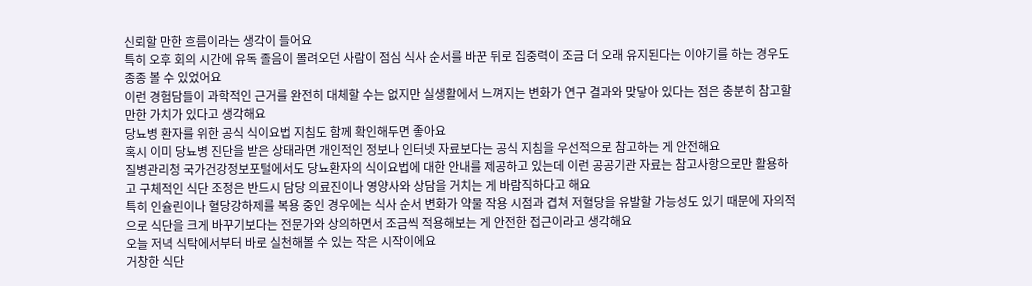신뢰할 만한 흐름이라는 생각이 들어요
특히 오후 회의 시간에 유독 졸음이 몰려오던 사람이 점심 식사 순서를 바꾼 뒤로 집중력이 조금 더 오래 유지된다는 이야기를 하는 경우도 종종 볼 수 있었어요
이런 경험담들이 과학적인 근거를 완전히 대체할 수는 없지만 실생활에서 느껴지는 변화가 연구 결과와 맞닿아 있다는 점은 충분히 참고할 만한 가치가 있다고 생각해요
당뇨병 환자를 위한 공식 식이요법 지침도 함께 확인해두면 좋아요
혹시 이미 당뇨병 진단을 받은 상태라면 개인적인 정보나 인터넷 자료보다는 공식 지침을 우선적으로 참고하는 게 안전해요
질병관리청 국가건강정보포털에서도 당뇨환자의 식이요법에 대한 안내를 제공하고 있는데 이런 공공기관 자료는 참고사항으로만 활용하고 구체적인 식단 조정은 반드시 담당 의료진이나 영양사와 상담을 거치는 게 바람직하다고 해요
특히 인슐린이나 혈당강하제를 복용 중인 경우에는 식사 순서 변화가 약물 작용 시점과 겹쳐 저혈당을 유발할 가능성도 있기 때문에 자의적으로 식단을 크게 바꾸기보다는 전문가와 상의하면서 조금씩 적용해보는 게 안전한 접근이라고 생각해요
오늘 저녁 식탁에서부터 바로 실천해볼 수 있는 작은 시작이에요
거창한 식단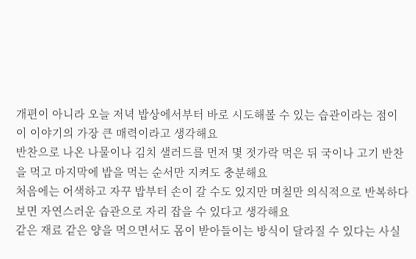개편이 아니라 오늘 저녁 밥상에서부터 바로 시도해볼 수 있는 습관이라는 점이 이 이야기의 가장 큰 매력이라고 생각해요
반찬으로 나온 나물이나 김치 샐러드를 먼저 몇 젓가락 먹은 뒤 국이나 고기 반찬을 먹고 마지막에 밥을 먹는 순서만 지켜도 충분해요
처음에는 어색하고 자꾸 밥부터 손이 갈 수도 있지만 며칠만 의식적으로 반복하다 보면 자연스러운 습관으로 자리 잡을 수 있다고 생각해요
같은 재료 같은 양을 먹으면서도 몸이 받아들이는 방식이 달라질 수 있다는 사실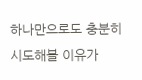하나만으로도 충분히 시도해볼 이유가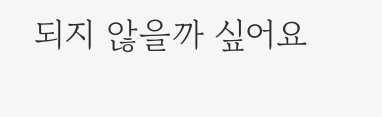되지 않을까 싶어요